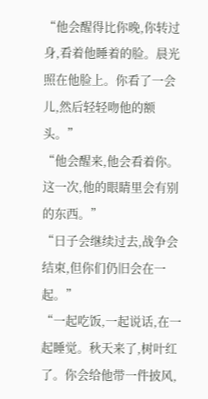“他会醒得比你晚,你转过身,看着他睡着的脸。晨光照在他脸上。你看了一会儿,然后轻轻吻他的额头。”
“他会醒来,他会看着你。这一次,他的眼睛里会有别的东西。”
“日子会继续过去,战争会结束,但你们仍旧会在一起。”
“一起吃饭,一起说话,在一起睡觉。秋天来了,树叶红了。你会给他带一件披风,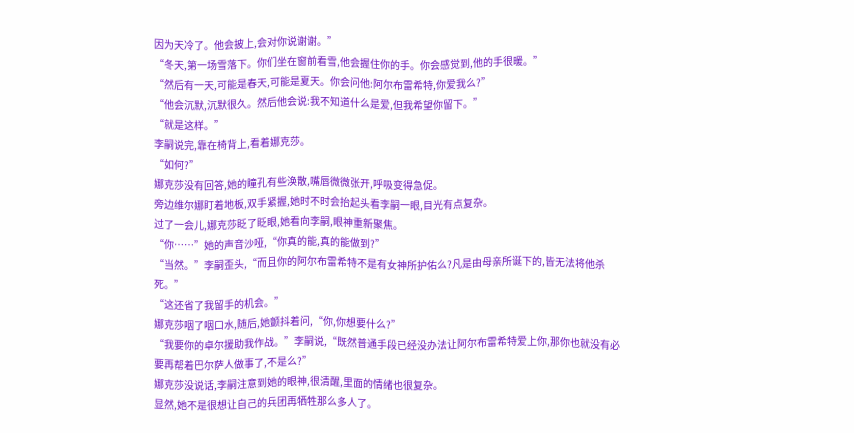因为天冷了。他会披上,会对你说谢谢。”
“冬天,第一场雪落下。你们坐在窗前看雪,他会握住你的手。你会感觉到,他的手很暖。”
“然后有一天,可能是春天,可能是夏天。你会问他:阿尔布雷希特,你爱我么?”
“他会沉默,沉默很久。然后他会说:我不知道什么是爱,但我希望你留下。”
“就是这样。”
李嗣说完,靠在椅背上,看着娜克莎。
“如何?”
娜克莎没有回答,她的瞳孔有些涣散,嘴唇微微张开,呼吸变得急促。
旁边维尔娜盯着地板,双手紧握,她时不时会抬起头看李嗣一眼,目光有点复杂。
过了一会儿,娜克莎眨了眨眼,她看向李嗣,眼神重新聚焦。
“你……”她的声音沙哑,“你真的能,真的能做到?”
“当然。”李嗣歪头,“而且你的阿尔布雷希特不是有女神所护佑么?凡是由母亲所诞下的,皆无法将他杀死。”
“这还省了我留手的机会。”
娜克莎咽了咽口水,随后,她颤抖着问,“你,你想要什么?”
“我要你的卓尔援助我作战。”李嗣说,“既然普通手段已经没办法让阿尔布雷希特爱上你,那你也就没有必要再帮着巴尔萨人做事了,不是么?”
娜克莎没说话,李嗣注意到她的眼神,很清醒,里面的情绪也很复杂。
显然,她不是很想让自己的兵团再牺牲那么多人了。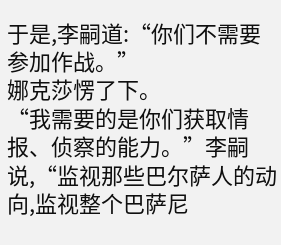于是,李嗣道:“你们不需要参加作战。”
娜克莎愣了下。
“我需要的是你们获取情报、侦察的能力。”李嗣说,“监视那些巴尔萨人的动向,监视整个巴萨尼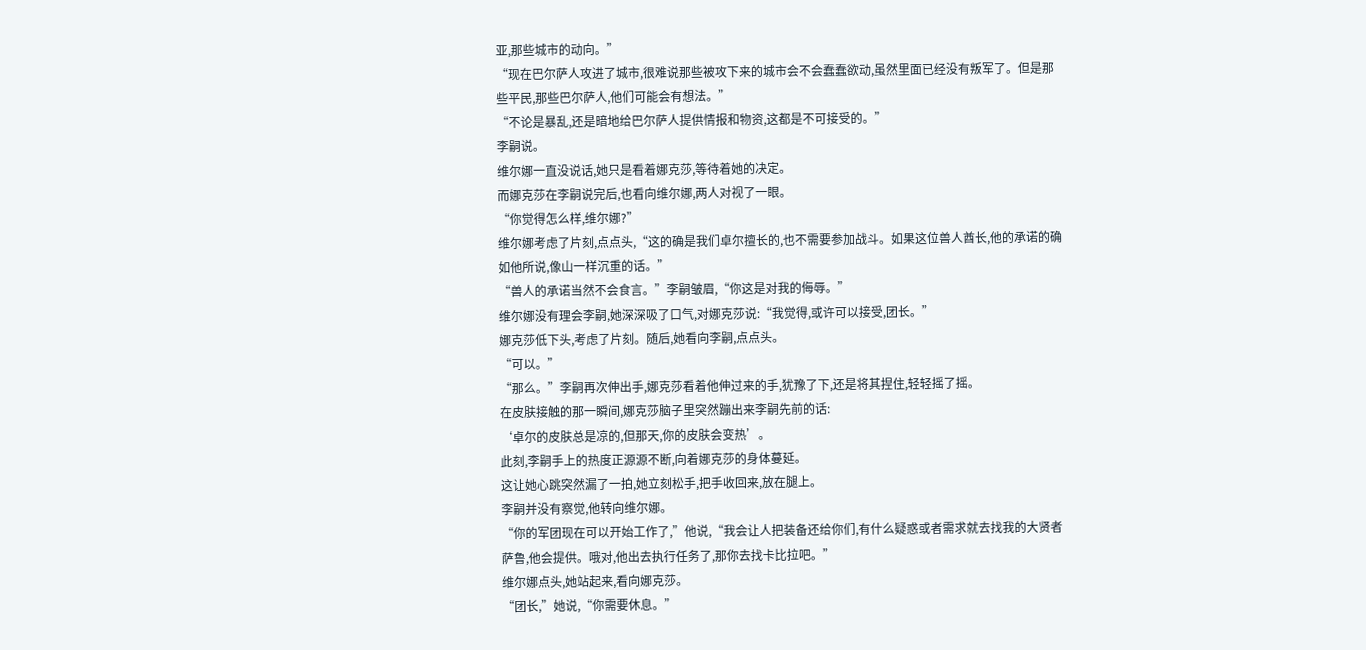亚,那些城市的动向。”
“现在巴尔萨人攻进了城市,很难说那些被攻下来的城市会不会蠢蠢欲动,虽然里面已经没有叛军了。但是那些平民,那些巴尔萨人,他们可能会有想法。”
“不论是暴乱,还是暗地给巴尔萨人提供情报和物资,这都是不可接受的。”
李嗣说。
维尔娜一直没说话,她只是看着娜克莎,等待着她的决定。
而娜克莎在李嗣说完后,也看向维尔娜,两人对视了一眼。
“你觉得怎么样,维尔娜?”
维尔娜考虑了片刻,点点头,“这的确是我们卓尔擅长的,也不需要参加战斗。如果这位兽人酋长,他的承诺的确如他所说,像山一样沉重的话。”
“兽人的承诺当然不会食言。”李嗣皱眉,“你这是对我的侮辱。”
维尔娜没有理会李嗣,她深深吸了口气,对娜克莎说:“我觉得,或许可以接受,团长。”
娜克莎低下头,考虑了片刻。随后,她看向李嗣,点点头。
“可以。”
“那么。”李嗣再次伸出手,娜克莎看着他伸过来的手,犹豫了下,还是将其捏住,轻轻摇了摇。
在皮肤接触的那一瞬间,娜克莎脑子里突然蹦出来李嗣先前的话:
‘卓尔的皮肤总是凉的,但那天,你的皮肤会变热’。
此刻,李嗣手上的热度正源源不断,向着娜克莎的身体蔓延。
这让她心跳突然漏了一拍,她立刻松手,把手收回来,放在腿上。
李嗣并没有察觉,他转向维尔娜。
“你的军团现在可以开始工作了,”他说,“我会让人把装备还给你们,有什么疑惑或者需求就去找我的大贤者萨鲁,他会提供。哦对,他出去执行任务了,那你去找卡比拉吧。”
维尔娜点头,她站起来,看向娜克莎。
“团长,”她说,“你需要休息。”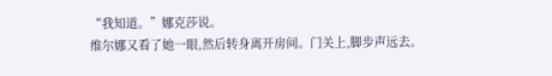“我知道。”娜克莎说。
维尔娜又看了她一眼,然后转身离开房间。门关上,脚步声远去。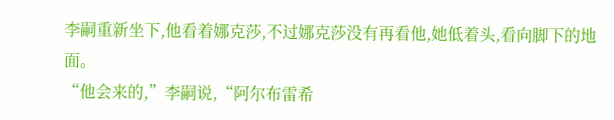李嗣重新坐下,他看着娜克莎,不过娜克莎没有再看他,她低着头,看向脚下的地面。
“他会来的,”李嗣说,“阿尔布雷希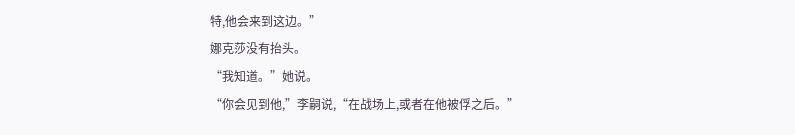特,他会来到这边。”
娜克莎没有抬头。
“我知道。”她说。
“你会见到他,”李嗣说,“在战场上,或者在他被俘之后。”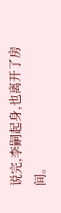说完,李嗣起身,也离开了房间。